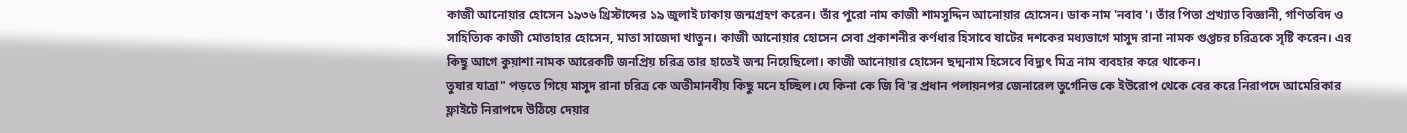কাজী আনোয়ার হোসেন ১৯৩৬ খ্রিস্টাব্দের ১৯ জুলাই ঢাকায় জন্মগ্রহণ করেন। তাঁর পুরো নাম কাজী শামসুদ্দিন আনোয়ার হোসেন। ডাক নাম 'নবাব'। তাঁর পিতা প্রখ্যাত বিজ্ঞানী, গণিতবিদ ও সাহিত্যিক কাজী মোতাহার হোসেন, মাতা সাজেদা খাতুন। কাজী আনোয়ার হোসেন সেবা প্রকাশনীর কর্ণধার হিসাবে ষাটের দশকের মধ্যভাগে মাসুদ রানা নামক গুপ্তচর চরিত্রকে সৃষ্টি করেন। এর কিছু আগে কুয়াশা নামক আরেকটি জনপ্রিয় চরিত্র তার হাতেই জন্ম নিয়েছিলো। কাজী আনোয়ার হোসেন ছদ্মনাম হিসেবে বিদ্যুৎ মিত্র নাম ব্যবহার করে থাকেন।
তুষার যাত্রা" পড়তে গিয়ে মাসুদ রানা চরিত্র কে অতীমানবীয় কিছু মনে হচ্ছিল।যে কিনা কে জি বি'র প্রধান পলায়নপর জেনারেল তুর্গেনিভ কে ইউরোপ থেকে বের করে নিরাপদে আমেরিকার ফ্লাইটে নিরাপদে উঠিয়ে দেয়ার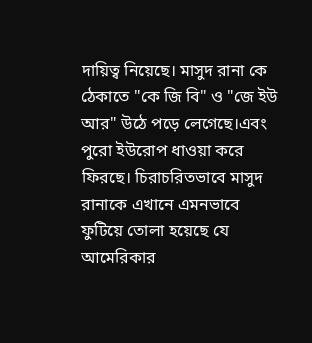দায়িত্ব নিয়েছে। মাসুদ রানা কে ঠেকাতে "কে জি বি" ও "জে ইউ আর" উঠে পড়ে লেগেছে।এবং পুরো ইউরোপ ধাওয়া করে ফিরছে। চিরাচরিতভাবে মাসুদ রানাকে এখানে এমনভাবে ফুটিয়ে তোলা হয়েছে যে আমেরিকার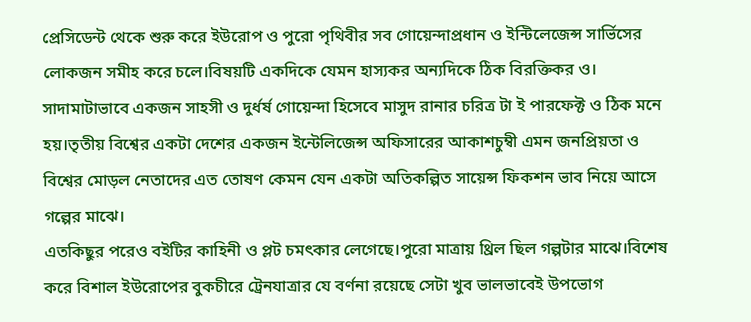প্রেসিডেন্ট থেকে শুরু করে ইউরোপ ও পুরো পৃথিবীর সব গোয়েন্দাপ্রধান ও ইন্টিলেজেন্স সার্ভিসের লোকজন সমীহ করে চলে।বিষয়টি একদিকে যেমন হাস্যকর অন্যদিকে ঠিক বিরক্তিকর ও।
সাদামাটাভাবে একজন সাহসী ও দুর্ধর্ষ গোয়েন্দা হিসেবে মাসুদ রানার চরিত্র টা ই পারফেক্ট ও ঠিক মনে হয়।তৃতীয় বিশ্বের একটা দেশের একজন ইন্টেলিজেন্স অফিসারের আকাশচুম্বী এমন জনপ্রিয়তা ও বিশ্বের মোড়ল নেতাদের এত তোষণ কেমন যেন একটা অতিকল্পিত সায়েন্স ফিকশন ভাব নিয়ে আসে গল্পের মাঝে।
এতকিছুর পরেও বইটির কাহিনী ও প্লট চমৎকার লেগেছে।পুরো মাত্রায় থ্রিল ছিল গল্পটার মাঝে।বিশেষ করে বিশাল ইউরোপের বুকচীরে ট্রেনযাত্রার যে বর্ণনা রয়েছে সেটা খুব ভালভাবেই উপভোগ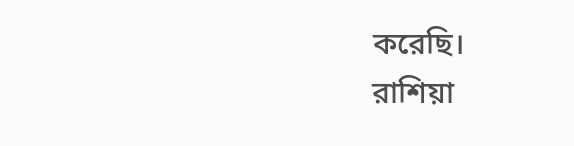করেছি।
রাশিয়া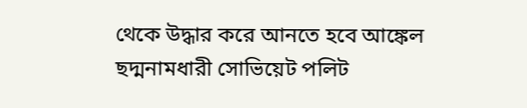থেকে উদ্ধার করে আনতে হবে আঙ্কেল ছদ্মনামধারী সোভিয়েট পলিট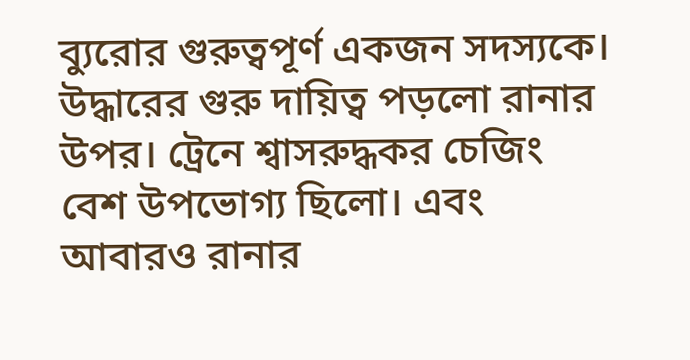ব্যুরোর গুরুত্বপূর্ণ একজন সদস্যকে। উদ্ধারের গুরু দায়িত্ব পড়লো রানার উপর। ট্রেনে শ্বাসরুদ্ধকর চেজিং বেশ উপভোগ্য ছিলো। এবং আবারও রানার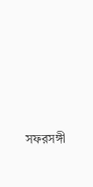সফরসঙ্গী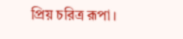প্রিয় চরিত্র রূপা।